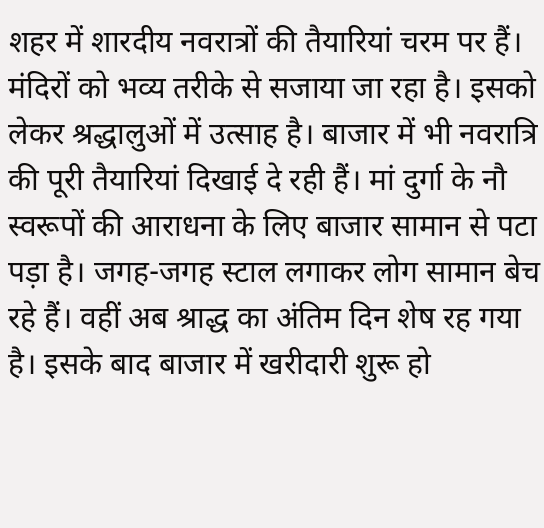शहर में शारदीय नवरात्रों की तैयारियां चरम पर हैं। मंदिरों को भव्य तरीके से सजाया जा रहा है। इसको लेकर श्रद्धालुओं में उत्साह है। बाजार में भी नवरात्रि की पूरी तैयारियां दिखाई दे रही हैं। मां दुर्गा के नौ स्वरूपों की आराधना के लिए बाजार सामान से पटा पड़ा है। जगह-जगह स्टाल लगाकर लोग सामान बेच रहे हैं। वहीं अब श्राद्ध का अंतिम दिन शेष रह गया है। इसके बाद बाजार में खरीदारी शुरू हो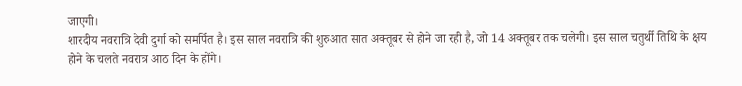जाएगी।
शारदीय नवरात्रि देवी दुर्गा को समर्पित है। इस साल नवरात्रि की शुरुआत सात अक्तूबर से होने जा रही है, जो 14 अक्तूबर तक चलेगी। इस साल चतुर्थी तिथि के क्षय होने के चलते नवरात्र आठ दिन के होंगे।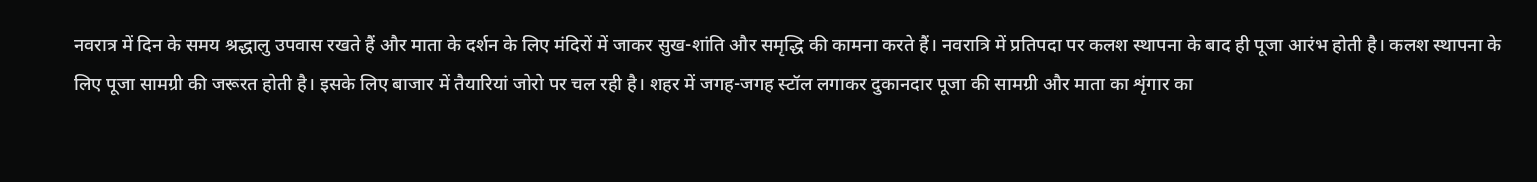नवरात्र में दिन के समय श्रद्धालु उपवास रखते हैं और माता के दर्शन के लिए मंदिरों में जाकर सुख-शांति और समृद्धि की कामना करते हैं। नवरात्रि में प्रतिपदा पर कलश स्थापना के बाद ही पूजा आरंभ होती है। कलश स्थापना के लिए पूजा सामग्री की जरूरत होती है। इसके लिए बाजार में तैयारियां जोरो पर चल रही है। शहर में जगह-जगह स्टॉल लगाकर दुकानदार पूजा की सामग्री और माता का शृंगार का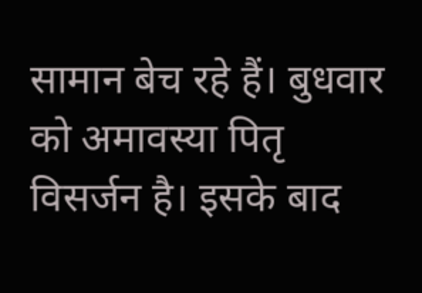सामान बेच रहे हैं। बुधवार को अमावस्या पितृ विसर्जन है। इसके बाद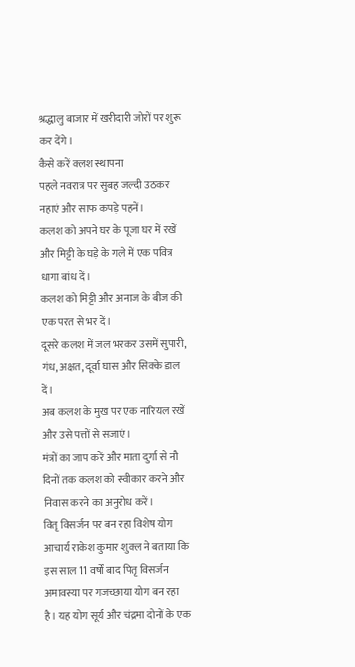श्रद्धालु बाजार में खरीदारी जोरों पर शुरू कर देंगे।
कैसे करें क्लश स्थापना
पहले नवरात्र पर सुबह जल्दी उठकर नहाएं और साफ कपड़े पहनें।
कलश को अपने घर के पूजा घर में रखें और मिट्टी के घड़े के गले में एक पवित्र धागा बांध दें।
कलश को मिट्टी और अनाज के बीज की एक परत से भर दें।
दूसरे कलश में जल भरकर उसमें सुपारी, गंध, अक्षत, दूर्वा घास और सिक्के डाल दें।
अब कलश के मुख पर एक नारियल रखें और उसे पत्तों से सजाएं।
मंत्रों का जाप करें और माता दुर्गा से नौ दिनों तक कलश को स्वीकार करने और निवास करने का अनुरोध करें।
वितृ विसर्जन पर बन रहा विशेष योग
आचार्य राकेश कुमार शुक्ल ने बताया कि इस साल 11 वर्षों बाद पितृ विसर्जन अमावस्या पर गजच्छाया योग बन रहा है। यह योग सूर्य और चंद्रमा दोनों के एक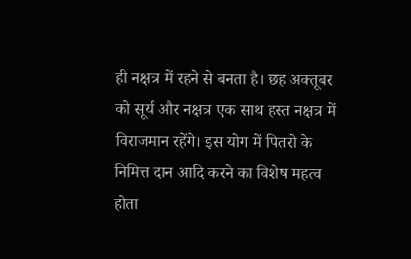ही नक्षत्र में रहने से बनता है। छह अक्तूबर को सूर्य और नक्षत्र एक साथ हस्त नक्षत्र में विराजमान रहेंगे। इस योग में पितरो के निमित्त दान आदि करने का विशेष महत्व होता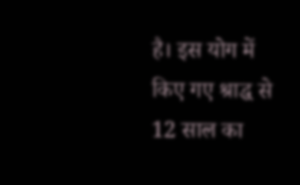है। इस योग में किए गए श्राद्ध से 12 साल का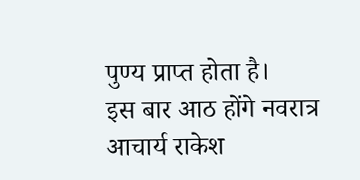पुण्य प्राप्त होता है।
इस बार आठ होंगे नवरात्र
आचार्य राकेश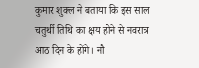कुमार शुक्ल ने बताया कि इस साल चतुर्थी तिथि का क्षय होने से नवरात्र आठ दिन के होंगे। नौ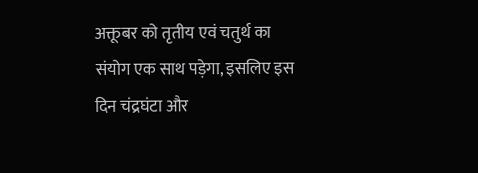अक्तूबर को तृतीय एवं चतुर्थ का संयोग एक साथ पड़ेगा, इसलिए इस दिन चंद्रघंटा और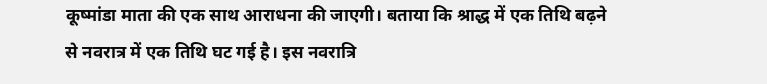कूष्मांडा माता की एक साथ आराधना की जाएगी। बताया कि श्राद्ध में एक तिथि बढ़ने से नवरात्र में एक तिथि घट गई है। इस नवरात्रि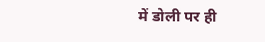में डोली पर ही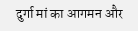दुर्गा मां का आगमन और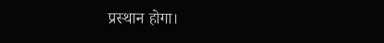प्रस्थान होगा।